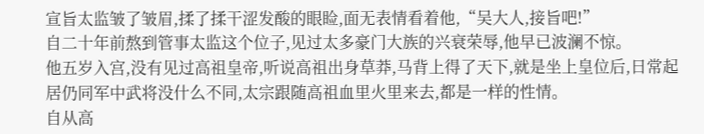宣旨太监皱了皱眉,揉了揉干涩发酸的眼睑,面无表情看着他,“吴大人,接旨吧!”
自二十年前熬到管事太监这个位子,见过太多豪门大族的兴衰荣辱,他早已波澜不惊。
他五岁入宫,没有见过高祖皇帝,听说高祖出身草莽,马背上得了天下,就是坐上皇位后,日常起居仍同军中武将没什么不同,太宗跟随高祖血里火里来去,都是一样的性情。
自从高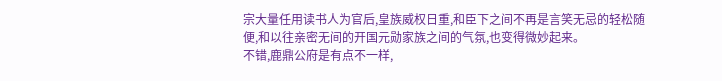宗大量任用读书人为官后,皇族威权日重,和臣下之间不再是言笑无忌的轻松随便,和以往亲密无间的开国元勋家族之间的气氛,也变得微妙起来。
不错,鹿鼎公府是有点不一样,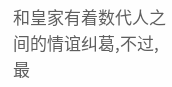和皇家有着数代人之间的情谊纠葛,不过,最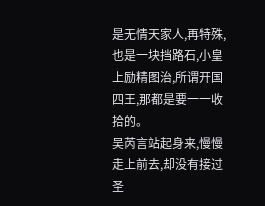是无情天家人,再特殊,也是一块挡路石,小皇上励精图治,所谓开国四王,那都是要一一收拾的。
吴芮言站起身来,慢慢走上前去,却没有接过圣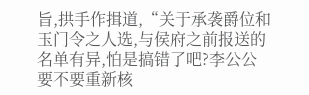旨,拱手作揖道,“关于承袭爵位和玉门令之人选,与侯府之前报送的名单有异,怕是搞错了吧?李公公要不要重新核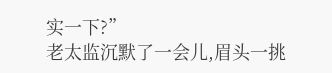实一下?”
老太监沉默了一会儿,眉头一挑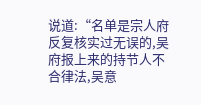说道:“名单是宗人府反复核实过无误的,吴府报上来的持节人不合律法,吴意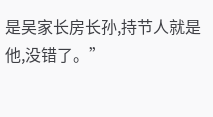是吴家长房长孙,持节人就是他,没错了。”